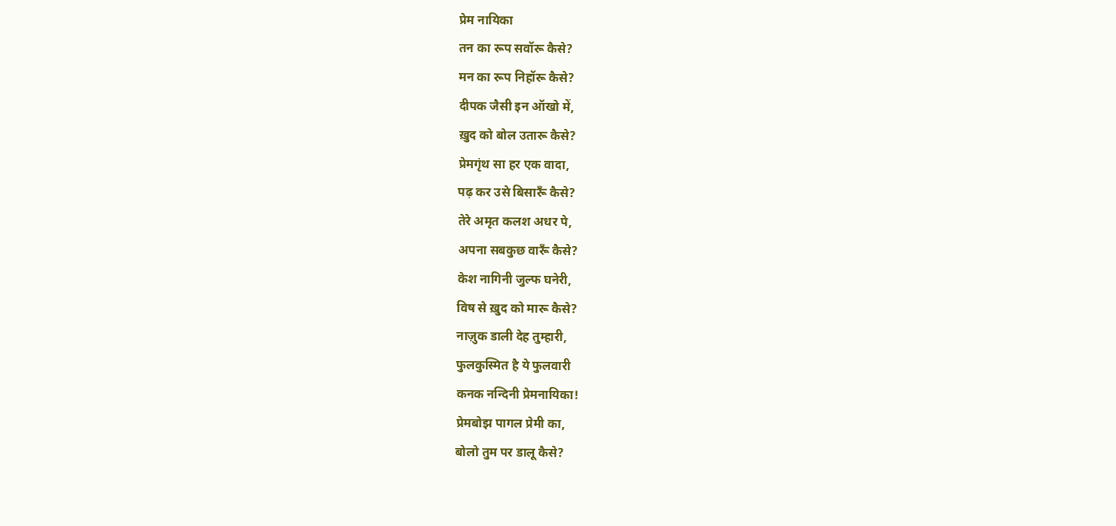प्रेम नायिका
तन का रूप सवॉरू कैसे?
मन का रूप निहॉरू कैसे?
दीपक जैसी इन ऑखो में,
ख़ुद को बोल उतारू कैसे?
प्रेमगृंथ सा हर एक वादा,
पढ़ कर उसे बिसारूँ कैसे?
तेरे अमृत कलश अधर पे,
अपना सबकुछ वारूँ कैसे?
केश नागिनी जुल्फ घनेरी,
विष से ख़ुद को मारू कैसे?
नाज़ुक डाली देह तुम्हारी,
फुलकुस्मित है ये फुलवारी
कनक नन्दिनी प्रेमनायिका!
प्रेमबोझ पागल प्रेमी का,
बोलो तुम पर डालू कैसे?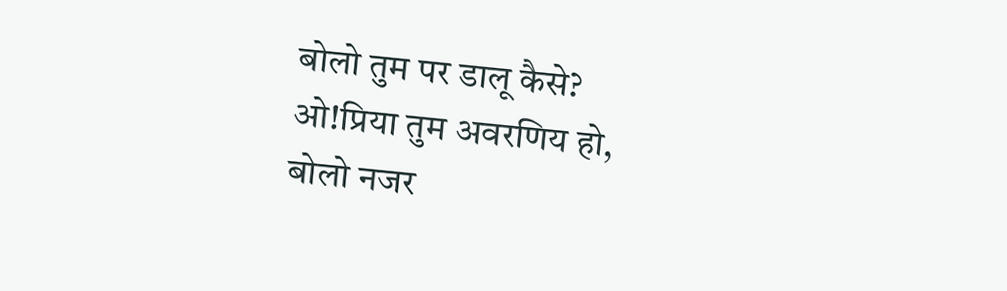बोलो तुम पर डालू कैसे?
ओ!प्रिया तुम अवरणिय हो,
बोलो नजर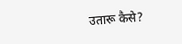उतारू कैसे?